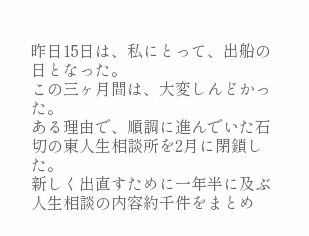昨日15日は、私にとって、出船の日となった。
この三ヶ月間は、大変しんどかった。
ある理由で、順調に進んでいた石切の東人生相談所を2月に閉鎖した。
新しく出直すために一年半に及ぶ人生相談の内容約千件をまとめ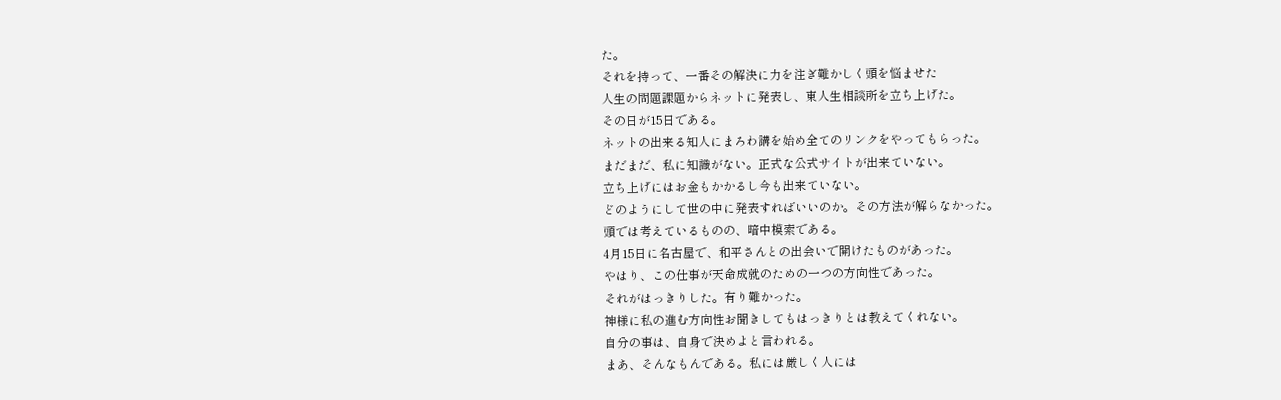た。
それを持って、一番その解決に力を注ぎ難かしく頭を悩ませた
人生の問題課題からネットに発表し、東人生相談所を立ち上げた。
その日が15日である。
ネットの出来る知人にまろわ講を始め全てのリンクをやってもらった。
まだまだ、私に知識がない。正式な公式サイトが出来ていない。
立ち上げにはお金もかかるし今も出来ていない。
どのようにして世の中に発表すればいいのか。その方法が解らなかった。
頭では考えているものの、暗中模索である。
4月15日に名古屋で、和平さんとの出会いで開けたものがあった。
やはり、この仕事が天命成就のための一つの方向性であった。
それがはっきりした。有り難かった。
神様に私の進む方向性お聞きしてもはっきりとは教えてくれない。
自分の事は、自身で決めよと言われる。
まあ、そんなもんである。私には厳しく人には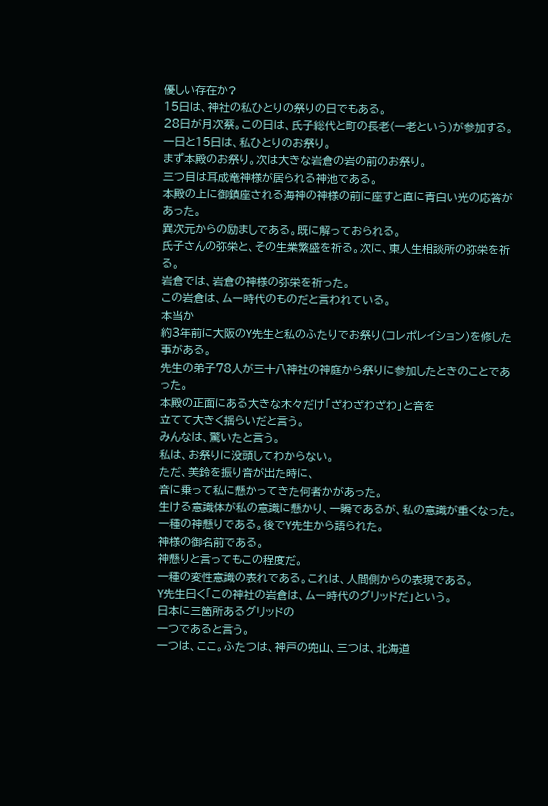優しい存在か?
15日は、神社の私ひとりの祭りの日でもある。
28日が月次蔡。この日は、氏子総代と町の長老(一老という)が参加する。
一日と15日は、私ひとりのお祭り。
まず本殿のお祭り。次は大きな岩倉の岩の前のお祭り。
三つ目は耳成竜神様が居られる神池である。
本殿の上に御鎮座される海神の神様の前に座すと直に青白い光の応答があった。
異次元からの励ましである。既に解っておられる。
氏子さんの弥栄と、その生業繁盛を祈る。次に、東人生相談所の弥栄を祈る。
岩倉では、岩倉の神様の弥栄を祈った。
この岩倉は、ムー時代のものだと言われている。
本当か
約3年前に大阪のY先生と私のふたりでお祭り(コレポレイション)を修した事がある。
先生の弟子78人が三十八神社の神庭から祭りに参加したときのことであった。
本殿の正面にある大きな木々だけ「ざわざわざわ」と音を
立てて大きく揺らいだと言う。
みんなは、驚いたと言う。
私は、お祭りに没頭してわからない。
ただ、美鈴を振り音が出た時に、
音に乗って私に懸かってきた何者かがあった。
生ける意識体が私の意識に懸かり、一瞬であるが、私の意識が重くなった。
一種の神懸りである。後でY先生から語られた。
神様の御名前である。
神懸りと言ってもこの程度だ。
一種の変性意識の表れである。これは、人間側からの表現である。
Y先生曰く「この神社の岩倉は、ムー時代のグリッドだ」という。
日本に三箇所あるグリッドの
一つであると言う。
一つは、ここ。ふたつは、神戸の兜山、三つは、北海道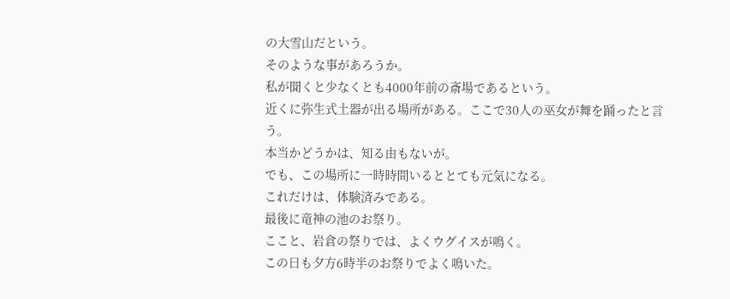の大雪山だという。
そのような事があろうか。
私が聞くと少なくとも4000年前の斎場であるという。
近くに弥生式土器が出る場所がある。ここで30人の巫女が舞を踊ったと言う。
本当かどうかは、知る由もないが。
でも、この場所に一時時間いるととても元気になる。
これだけは、体験済みである。
最後に竜神の池のお祭り。
ここと、岩倉の祭りでは、よくウグイスが鳴く。
この日も夕方6時半のお祭りでよく鳴いた。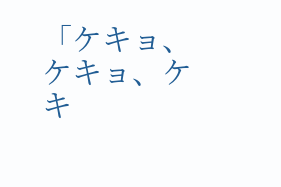「ケキョ、ケキョ、ケキ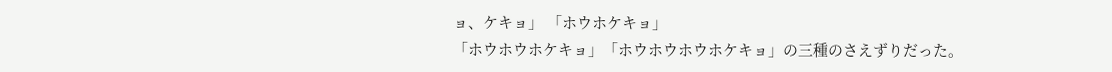ョ、ケキョ」 「ホウホケキョ」
「ホウホウホケキョ」「ホウホウホウホケキョ」の三種のさえずりだった。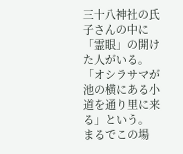三十八神社の氏子さんの中に「霊眼」の開けた人がいる。
「オシラサマが池の横にある小道を通り里に来る」という。
まるでこの場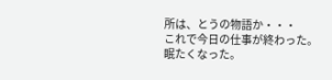所は、とうの物語か・・・
これで今日の仕事が終わった。
眠たくなった。